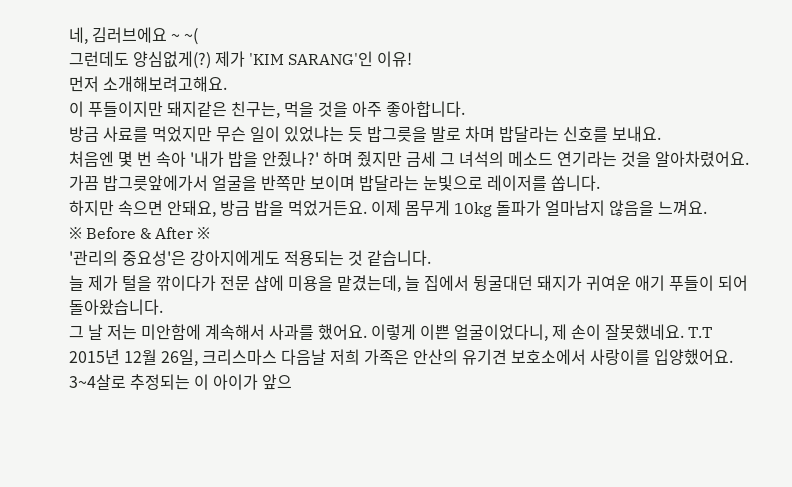네, 김러브에요 ~ ~(
그런데도 양심없게(?) 제가 'KIM SARANG'인 이유!
먼저 소개해보려고해요.
이 푸들이지만 돼지같은 친구는, 먹을 것을 아주 좋아합니다.
방금 사료를 먹었지만 무슨 일이 있었냐는 듯 밥그릇을 발로 차며 밥달라는 신호를 보내요.
처음엔 몇 번 속아 '내가 밥을 안줬나?' 하며 줬지만 금세 그 녀석의 메소드 연기라는 것을 알아차렸어요.
가끔 밥그릇앞에가서 얼굴을 반쪽만 보이며 밥달라는 눈빛으로 레이저를 쏩니다.
하지만 속으면 안돼요, 방금 밥을 먹었거든요. 이제 몸무게 10kg 돌파가 얼마남지 않음을 느껴요.
※ Before & After ※
'관리의 중요성'은 강아지에게도 적용되는 것 같습니다.
늘 제가 털을 깎이다가 전문 샵에 미용을 맡겼는데, 늘 집에서 뒹굴대던 돼지가 귀여운 애기 푸들이 되어 돌아왔습니다.
그 날 저는 미안함에 계속해서 사과를 했어요. 이렇게 이쁜 얼굴이었다니, 제 손이 잘못했네요. T.T
2015년 12월 26일, 크리스마스 다음날 저희 가족은 안산의 유기견 보호소에서 사랑이를 입양했어요.
3~4살로 추정되는 이 아이가 앞으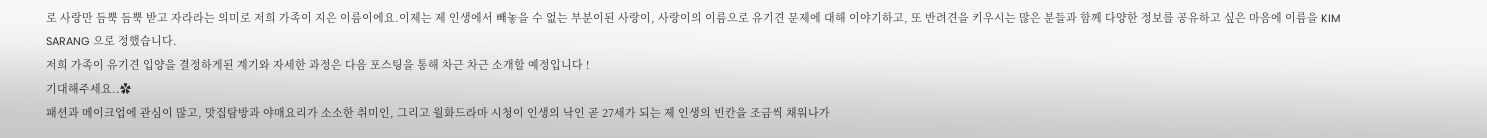로 사랑만 듬뿍 듬뿍 받고 자라라는 의미로 저희 가족이 지은 이름이에요.이제는 제 인생에서 빼놓을 수 없는 부분이된 사랑이, 사랑이의 이름으로 유기견 문제에 대해 이야기하고, 또 반려견을 키우시는 많은 분들과 함께 다양한 정보를 공유하고 싶은 마음에 이름을 KIM SARANG 으로 정했습니다.
저희 가족이 유기견 입양을 결정하게된 계기와 자세한 과정은 다음 포스팅을 통해 차근 차근 소개할 예정입니다 !
기대해주세요..✿
패션과 메이크업에 관심이 많고, 맛집탐방과 야매요리가 소소한 취미인, 그리고 월화드라마 시청이 인생의 낙인 곧 27세가 되는 제 인생의 빈칸을 조금씩 채워나가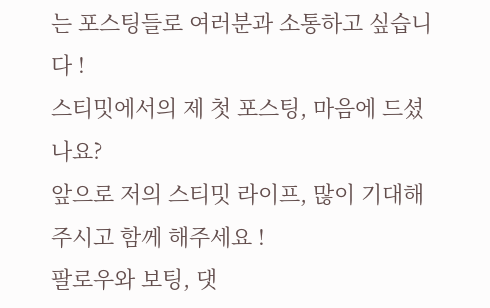는 포스팅들로 여러분과 소통하고 싶습니다 !
스티밋에서의 제 첫 포스팅, 마음에 드셨나요?
앞으로 저의 스티밋 라이프, 많이 기대해주시고 함께 해주세요 !
팔로우와 보팅, 댓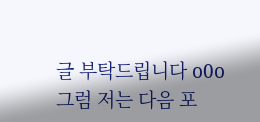글 부탁드립니다 o0o
그럼 저는 다음 포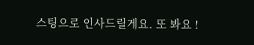스팅으로 인사드릴게요. 또 봐요 !